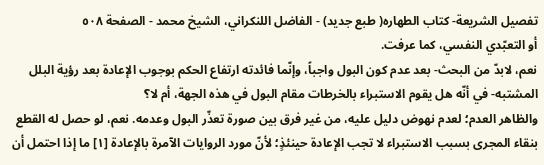تفصيل الشريعة- كتاب الطهاره( طبع جديد) - الفاضل اللنكراني، الشيخ محمد - الصفحة ٥٠٨
أو التعبّدي النفسي، كما عرفت.
نعم، لابدّ من البحث- بعد عدم كون البول واجباً، وإنّما فائدته ارتفاع الحكم بوجوب الإعادة بعد رؤية البلل المشتبه- في أنّه هل يقوم الاستبراء بالخرطات مقام البول في هذه الجهة، أم لا؟
والظاهر العدم؛ لعدم نهوض دليل عليه، من غير فرق بين صورة تعذّر البول وعدمه. نعم، لو حصل له القطع بنقاء المجرى بسبب الاستبراء لا تجب الإعادة حينئذٍ؛ لأنّ مورد الروايات الآمرة بالإعادة [١] ما إذا احتمل أن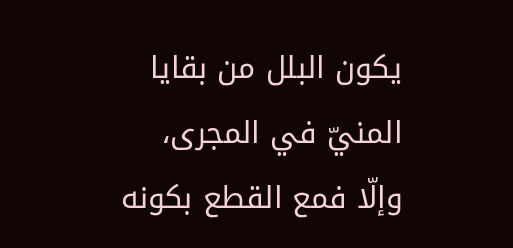يكون البلل من بقايا المنيّ في المجرى، وإلّا فمع القطع بكونه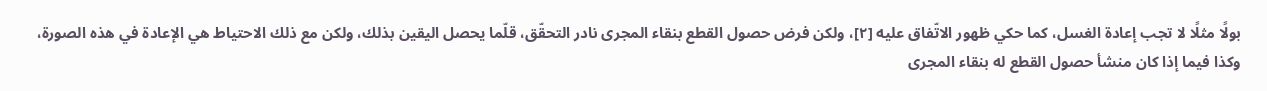بولًا مثلًا لا تجب إعادة الغسل، كما حكي ظهور الاتّفاق عليه [٢]، ولكن فرض حصول القطع بنقاء المجرى نادر التحقّق، قلّما يحصل اليقين بذلك، ولكن مع ذلك الاحتياط هي الإعادة في هذه الصورة، وكذا فيما إذا كان منشأ حصول القطع له بنقاء المجرى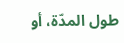طول المدّة، أو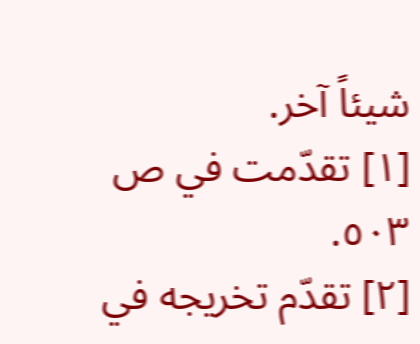شيئاً آخر.
[١] تقدّمت في ص ٥٠٣.
[٢] تقدّم تخريجه في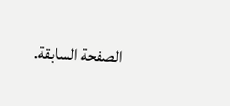الصفحة السابقة.